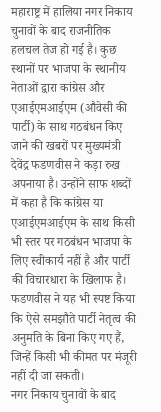महाराष्ट्र में हालिया नगर निकाय चुनावों के बाद राजनीतिक हलचल तेज हो गई है। कुछ स्थानों पर भाजपा के स्थानीय नेताओं द्वारा कांग्रेस और एआईएमआईएम (औवेसी की पार्टी) के साथ गठबंधन किए जाने की खबरों पर मुख्यमंत्री देवेंद्र फडणवीस ने कड़ा रुख अपनाया है। उन्होंने साफ शब्दों में कहा है कि कांग्रेस या एआईएमआईएम के साथ किसी भी स्तर पर गठबंधन भाजपा के लिए स्वीकार्य नहीं है और पार्टी की विचारधारा के खिलाफ है। फडणवीस ने यह भी स्पष्ट किया कि ऐसे समझौते पार्टी नेतृत्व की अनुमति के बिना किए गए हैं, जिन्हें किसी भी कीमत पर मंजूरी नहीं दी जा सकती।
नगर निकाय चुनावों के बाद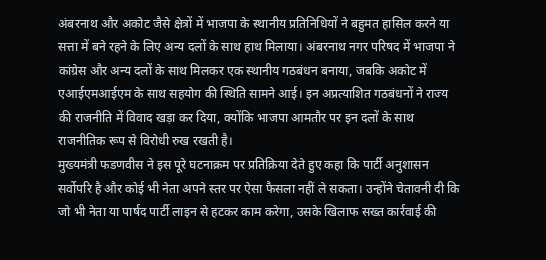अंबरनाथ और अकोट जैसे क्षेत्रों में भाजपा के स्थानीय प्रतिनिधियों ने बहुमत हासिल करने या सत्ता में बने रहने के लिए अन्य दलों के साथ हाथ मिलाया। अंबरनाथ नगर परिषद में भाजपा ने कांग्रेस और अन्य दलों के साथ मिलकर एक स्थानीय गठबंधन बनाया, जबकि अकोट में एआईएमआईएम के साथ सहयोग की स्थिति सामने आई। इन अप्रत्याशित गठबंधनों ने राज्य की राजनीति में विवाद खड़ा कर दिया, क्योंकि भाजपा आमतौर पर इन दलों के साथ राजनीतिक रूप से विरोधी रुख रखती है।
मुख्यमंत्री फडणवीस ने इस पूरे घटनाक्रम पर प्रतिक्रिया देते हुए कहा कि पार्टी अनुशासन सर्वोपरि है और कोई भी नेता अपने स्तर पर ऐसा फैसला नहीं ले सकता। उन्होंने चेतावनी दी कि जो भी नेता या पार्षद पार्टी लाइन से हटकर काम करेगा, उसके खिलाफ सख्त कार्रवाई की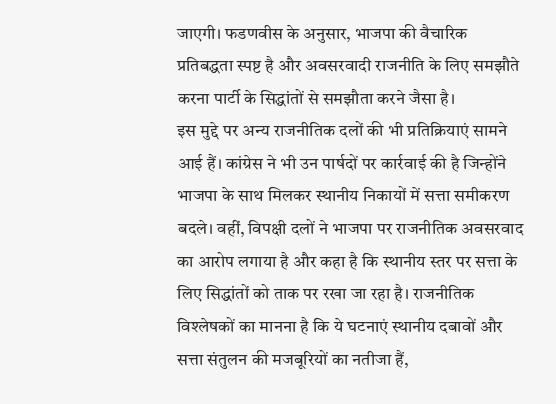जाएगी। फडणवीस के अनुसार, भाजपा की वैचारिक प्रतिबद्धता स्पष्ट है और अवसरवादी राजनीति के लिए समझौते करना पार्टी के सिद्धांतों से समझौता करने जैसा है।
इस मुद्दे पर अन्य राजनीतिक दलों की भी प्रतिक्रियाएं सामने आई हैं। कांग्रेस ने भी उन पार्षदों पर कार्रवाई की है जिन्होंने भाजपा के साथ मिलकर स्थानीय निकायों में सत्ता समीकरण बदले। वहीं, विपक्षी दलों ने भाजपा पर राजनीतिक अवसरवाद का आरोप लगाया है और कहा है कि स्थानीय स्तर पर सत्ता के लिए सिद्धांतों को ताक पर रखा जा रहा है। राजनीतिक विश्लेषकों का मानना है कि ये घटनाएं स्थानीय दबावों और सत्ता संतुलन की मजबूरियों का नतीजा हैं,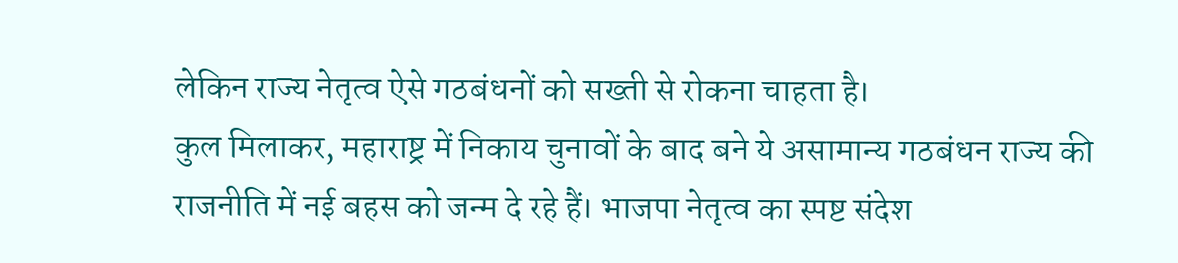लेकिन राज्य नेतृत्व ऐसे गठबंधनों को सख्ती से रोकना चाहता है।
कुल मिलाकर, महाराष्ट्र में निकाय चुनावों के बाद बने ये असामान्य गठबंधन राज्य की राजनीति में नई बहस को जन्म दे रहे हैं। भाजपा नेतृत्व का स्पष्ट संदेश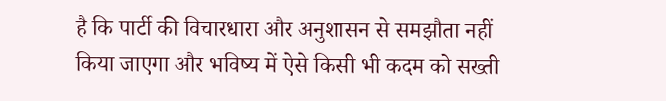है कि पार्टी की विचारधारा और अनुशासन से समझौता नहीं किया जाएगा और भविष्य में ऐसे किसी भी कदम को सख्ती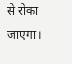से रोका जाएगा।